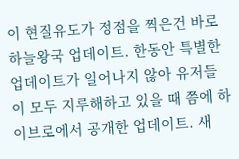이 현질유도가 정점을 찍은건 바로
하늘왕국 업데이트. 한동안 특별한 업데이트가 일어나지 않아 유저들이 모두 지루해하고 있을 때 쯤에 하이브로에서 공개한 업데이트. 새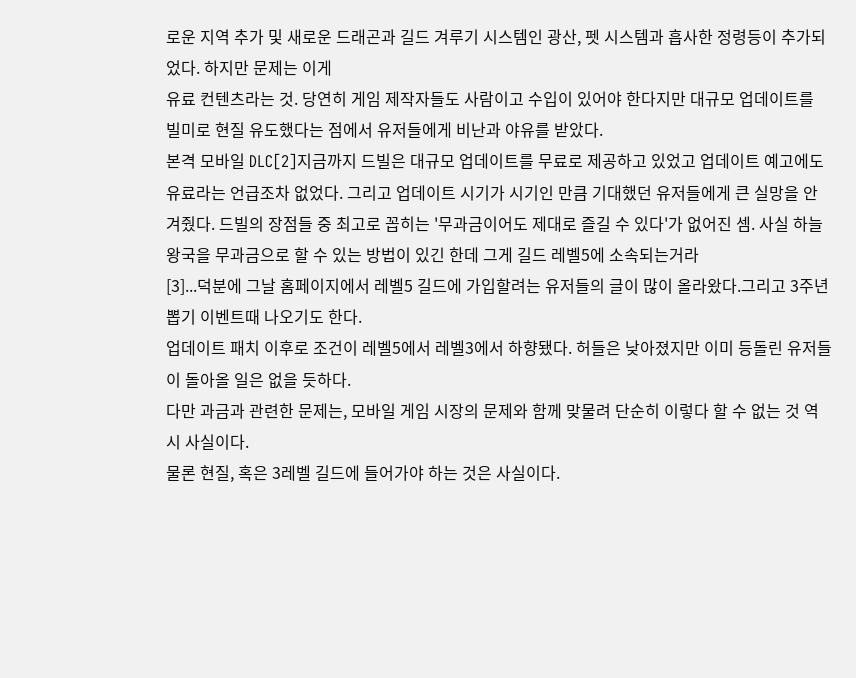로운 지역 추가 및 새로운 드래곤과 길드 겨루기 시스템인 광산, 펫 시스템과 흡사한 정령등이 추가되었다. 하지만 문제는 이게
유료 컨텐츠라는 것. 당연히 게임 제작자들도 사람이고 수입이 있어야 한다지만 대규모 업데이트를 빌미로 현질 유도했다는 점에서 유저들에게 비난과 야유를 받았다.
본격 모바일 DLC[2]지금까지 드빌은 대규모 업데이트를 무료로 제공하고 있었고 업데이트 예고에도 유료라는 언급조차 없었다. 그리고 업데이트 시기가 시기인 만큼 기대했던 유저들에게 큰 실망을 안겨줬다. 드빌의 장점들 중 최고로 꼽히는 '무과금이어도 제대로 즐길 수 있다'가 없어진 셈. 사실 하늘왕국을 무과금으로 할 수 있는 방법이 있긴 한데 그게 길드 레벨5에 소속되는거라
[3]...덕분에 그날 홈페이지에서 레벨5 길드에 가입할려는 유저들의 글이 많이 올라왔다.그리고 3주년 뽑기 이벤트때 나오기도 한다.
업데이트 패치 이후로 조건이 레벨5에서 레벨3에서 하향됐다. 허들은 낮아졌지만 이미 등돌린 유저들이 돌아올 일은 없을 듯하다.
다만 과금과 관련한 문제는, 모바일 게임 시장의 문제와 함께 맞물려 단순히 이렇다 할 수 없는 것 역시 사실이다.
물론 현질, 혹은 3레벨 길드에 들어가야 하는 것은 사실이다.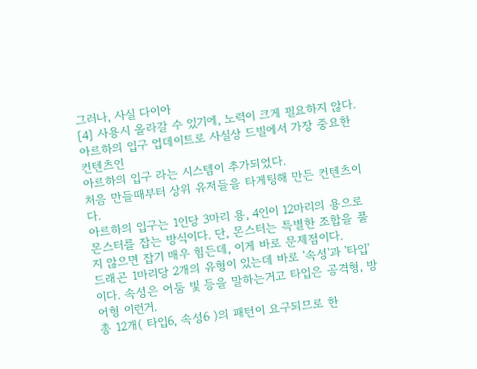그러나, 사실 다이아
[4] 사용시 올라갈 수 있기에, 노력이 크게 필요하지 않다.
아르하의 입구 업데이트로 사실상 드빌에서 가장 중요한 컨텐츠인
아르하의 입구 라는 시스템이 추가되었다.
처음 만들때부터 상위 유저들을 타게팅해 만든 컨텐츠이다.
아르하의 입구는 1인당 3마리 용, 4인이 12마리의 용으로 몬스터를 잡는 방식이다. 단, 몬스터는 특별한 조합을 풀지 않으면 잡기 매우 힘든데, 이게 바로 문제점이다.
드래곤 1마리당 2개의 유형이 있는데 바로 '속성'과 '타입' 이다. 속성은 어둠 빛 등을 말하는거고 타입은 공격형, 방어형 이런거.
총 12개( 타입6, 속성6 )의 패턴이 요구되므로 한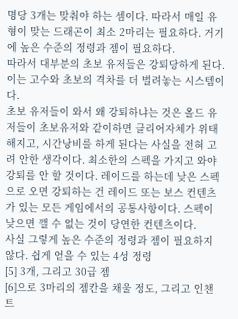명당 3개는 맞춰야 하는 셈이다. 따라서 매일 유형이 맞는 드래곤이 최소 2마리는 필요하다. 거기에 높은 수준의 정령과 젬이 필요하다.
따라서 대부분의 초보 유저들은 강퇴당하게 된다.
이는 고수와 초보의 격차를 더 벌려놓는 시스템이다.
초보 유저들이 와서 왜 강퇴하냐는 것은 올드 유저들이 초보유저와 같이하면 클리어자체가 위태해지고, 시간낭비를 하게 된다는 사실을 전혀 고려 안한 생각이다. 최소한의 스펙을 가지고 와야 강퇴를 안 할 것이다. 레이드를 하는데 낮은 스펙으로 오면 강퇴하는 건 레이드 또는 보스 컨텐츠가 있는 모든 게임에서의 공통사항이다. 스펙이 낮으면 깰 수 없는 것이 당연한 컨텐츠이다.
사실 그렇게 높은 수준의 정령과 젬이 필요하지 않다. 쉽게 얻을 수 있는 4성 정령
[5] 3개, 그리고 30급 젬
[6]으로 3마리의 젬칸을 채울 정도, 그리고 인챈트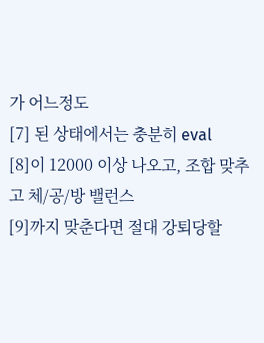가 어느정도
[7] 된 상태에서는 충분히 eval
[8]이 12000 이상 나오고, 조합 맞추고 체/공/방 밸런스
[9]까지 맞춘다면 절대 강퇴당할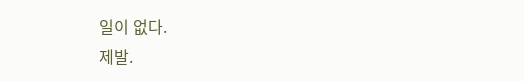일이 없다.
제발.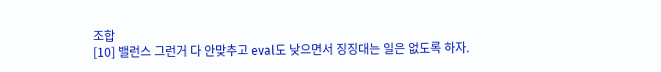조합
[10] 밸런스 그런거 다 안맞추고 eval도 낮으면서 징징대는 일은 없도록 하자.